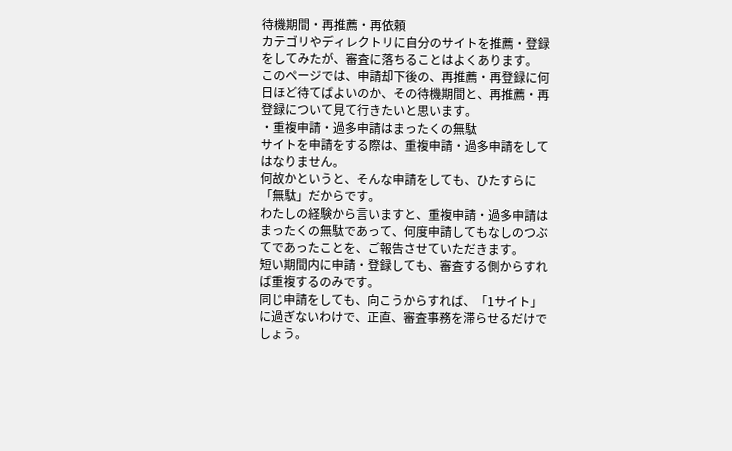待機期間・再推薦・再依頼
カテゴリやディレクトリに自分のサイトを推薦・登録をしてみたが、審査に落ちることはよくあります。
このページでは、申請却下後の、再推薦・再登録に何日ほど待てばよいのか、その待機期間と、再推薦・再登録について見て行きたいと思います。
・重複申請・過多申請はまったくの無駄
サイトを申請をする際は、重複申請・過多申請をしてはなりません。
何故かというと、そんな申請をしても、ひたすらに「無駄」だからです。
わたしの経験から言いますと、重複申請・過多申請はまったくの無駄であって、何度申請してもなしのつぶてであったことを、ご報告させていただきます。
短い期間内に申請・登録しても、審査する側からすれば重複するのみです。
同じ申請をしても、向こうからすれば、「1サイト」に過ぎないわけで、正直、審査事務を滞らせるだけでしょう。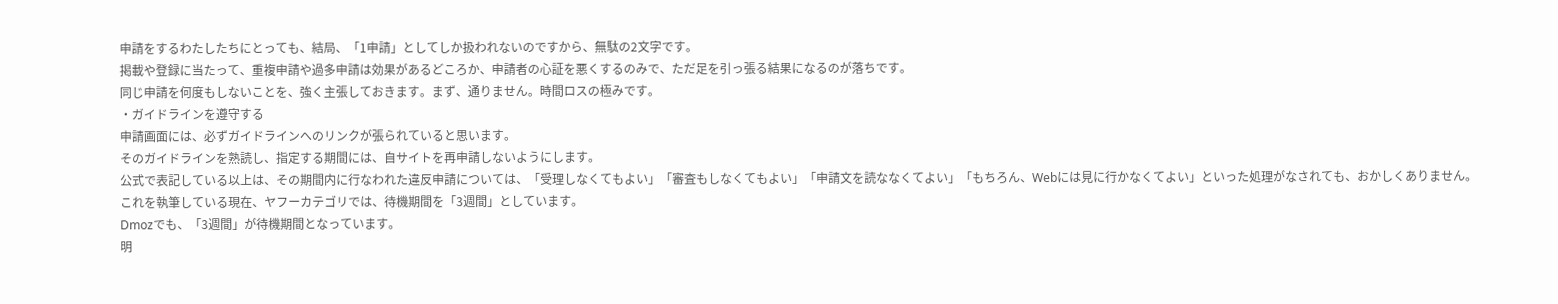申請をするわたしたちにとっても、結局、「1申請」としてしか扱われないのですから、無駄の2文字です。
掲載や登録に当たって、重複申請や過多申請は効果があるどころか、申請者の心証を悪くするのみで、ただ足を引っ張る結果になるのが落ちです。
同じ申請を何度もしないことを、強く主張しておきます。まず、通りません。時間ロスの極みです。
・ガイドラインを遵守する
申請画面には、必ずガイドラインへのリンクが張られていると思います。
そのガイドラインを熟読し、指定する期間には、自サイトを再申請しないようにします。
公式で表記している以上は、その期間内に行なわれた違反申請については、「受理しなくてもよい」「審査もしなくてもよい」「申請文を読ななくてよい」「もちろん、Webには見に行かなくてよい」といった処理がなされても、おかしくありません。
これを執筆している現在、ヤフーカテゴリでは、待機期間を「3週間」としています。
Dmozでも、「3週間」が待機期間となっています。
明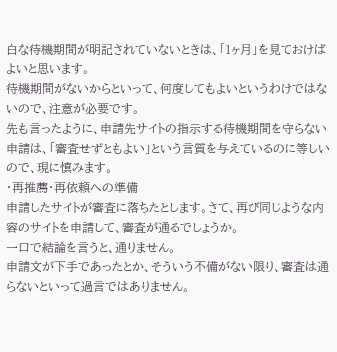白な待機期間が明記されていないときは、「1ヶ月」を見ておけばよいと思います。
待機期間がないからといって、何度してもよいというわけではないので、注意が必要です。
先も言ったように、申請先サイトの指示する待機期間を守らない申請は、「審査せずともよい」という言質を与えているのに等しいので、現に慎みます。
・再推薦・再依頼への準備
申請したサイトが審査に落ちたとします。さて、再び同じような内容のサイトを申請して、審査が通るでしょうか。
一口で結論を言うと、通りません。
申請文が下手であったとか、そういう不備がない限り、審査は通らないといって過言ではありません。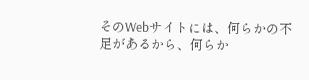そのWebサイトには、何らかの不足があるから、何らか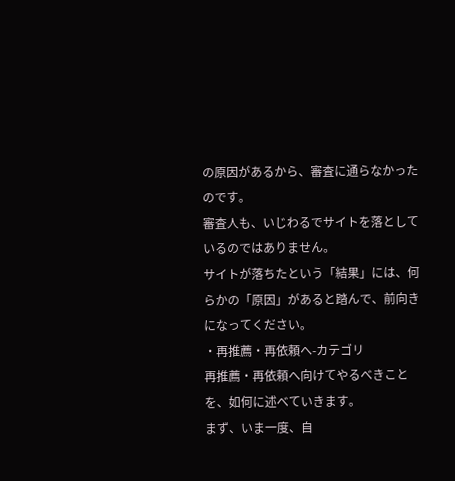の原因があるから、審査に通らなかったのです。
審査人も、いじわるでサイトを落としているのではありません。
サイトが落ちたという「結果」には、何らかの「原因」があると踏んで、前向きになってください。
・再推薦・再依頼へ-カテゴリ
再推薦・再依頼へ向けてやるべきことを、如何に述べていきます。
まず、いま一度、自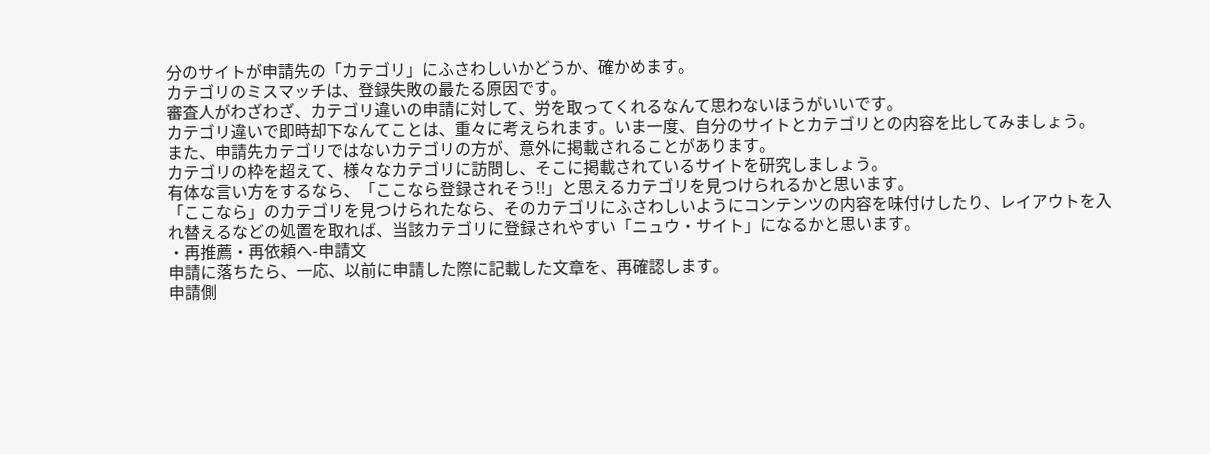分のサイトが申請先の「カテゴリ」にふさわしいかどうか、確かめます。
カテゴリのミスマッチは、登録失敗の最たる原因です。
審査人がわざわざ、カテゴリ違いの申請に対して、労を取ってくれるなんて思わないほうがいいです。
カテゴリ違いで即時却下なんてことは、重々に考えられます。いま一度、自分のサイトとカテゴリとの内容を比してみましょう。
また、申請先カテゴリではないカテゴリの方が、意外に掲載されることがあります。
カテゴリの枠を超えて、様々なカテゴリに訪問し、そこに掲載されているサイトを研究しましょう。
有体な言い方をするなら、「ここなら登録されそう!!」と思えるカテゴリを見つけられるかと思います。
「ここなら」のカテゴリを見つけられたなら、そのカテゴリにふさわしいようにコンテンツの内容を味付けしたり、レイアウトを入れ替えるなどの処置を取れば、当該カテゴリに登録されやすい「ニュウ・サイト」になるかと思います。
・再推薦・再依頼へ-申請文
申請に落ちたら、一応、以前に申請した際に記載した文章を、再確認します。
申請側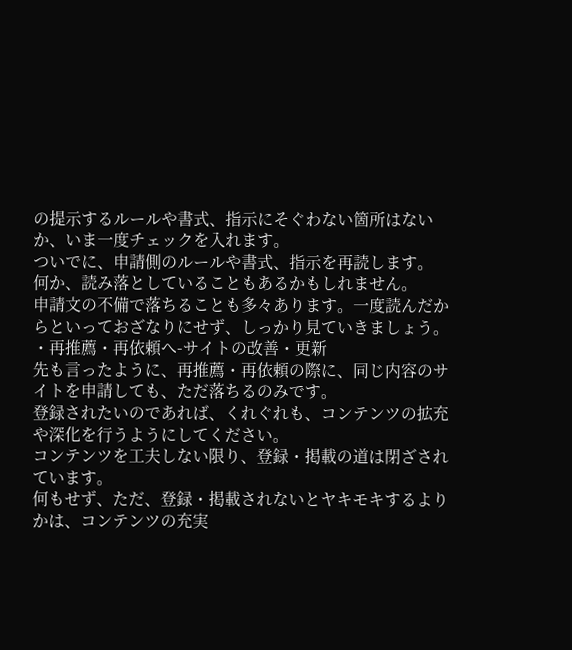の提示するルールや書式、指示にそぐわない箇所はないか、いま一度チェックを入れます。
ついでに、申請側のルールや書式、指示を再読します。
何か、読み落としていることもあるかもしれません。
申請文の不備で落ちることも多々あります。一度読んだからといっておざなりにせず、しっかり見ていきましょう。
・再推薦・再依頼へ-サイトの改善・更新
先も言ったように、再推薦・再依頼の際に、同じ内容のサイトを申請しても、ただ落ちるのみです。
登録されたいのであれば、くれぐれも、コンテンツの拡充や深化を行うようにしてください。
コンテンツを工夫しない限り、登録・掲載の道は閉ざされています。
何もせず、ただ、登録・掲載されないとヤキモキするよりかは、コンテンツの充実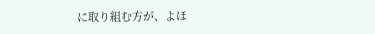に取り組む方が、よほ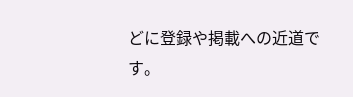どに登録や掲載への近道です。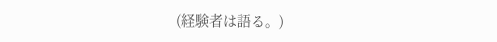(経験者は語る。)